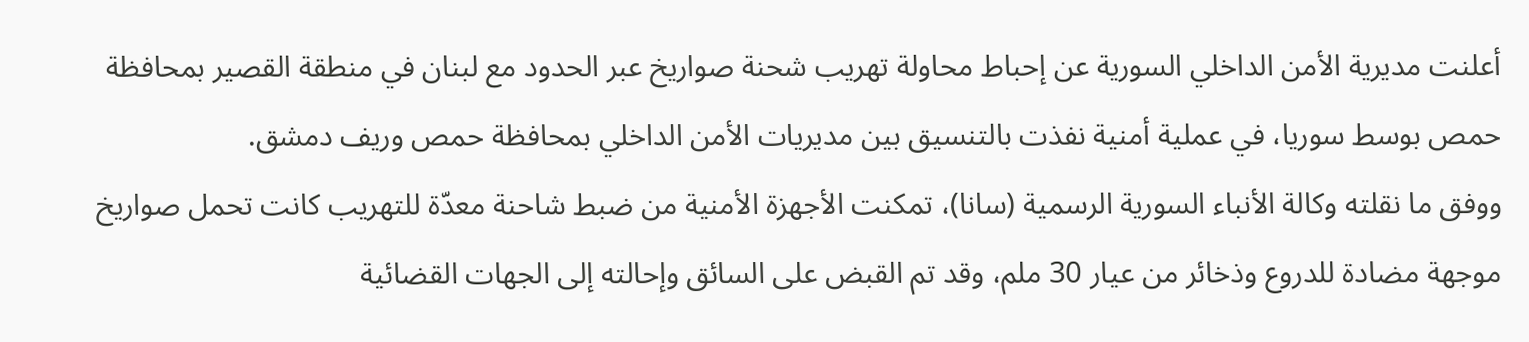أعلنت مديرية الأمن الداخلي السورية عن إحباط محاولة تهريب شحنة صواريخ عبر الحدود مع لبنان في منطقة القصير بمحافظة حمص بوسط سوريا، في عملية أمنية نفذت بالتنسيق بين مديريات الأمن الداخلي بمحافظة حمص وريف دمشق.
ووفق ما نقلته وكالة الأنباء السورية الرسمية (سانا)، تمكنت الأجهزة الأمنية من ضبط شاحنة معدّة للتهريب كانت تحمل صواريخ موجهة مضادة للدروع وذخائر من عيار 30 ملم، وقد تم القبض على السائق وإحالته إلى الجهات القضائية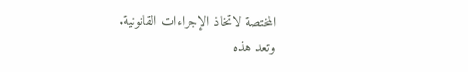المختصة لاتخاذ الإجراءات القانونية.
وتعد هذه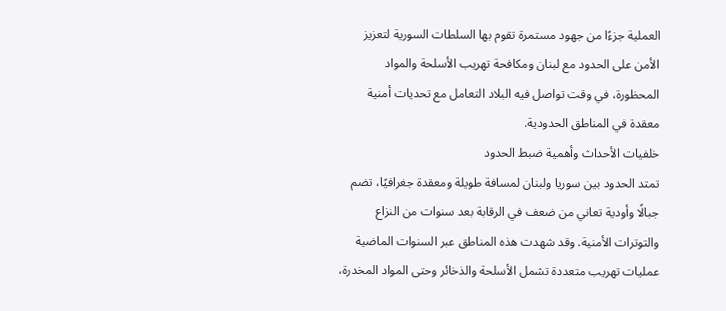العملية جزءًا من جهود مستمرة تقوم بها السلطات السورية لتعزيز الأمن على الحدود مع لبنان ومكافحة تهريب الأسلحة والمواد المحظورة، في وقت تواصل فيه البلاد التعامل مع تحديات أمنية معقدة في المناطق الحدودية.
خلفيات الأحداث وأهمية ضبط الحدود
تمتد الحدود بين سوريا ولبنان لمسافة طويلة ومعقدة جغرافيًا، تضم جبالًا وأودية تعاني من ضعف في الرقابة بعد سنوات من النزاع والتوترات الأمنية. وقد شهدت هذه المناطق عبر السنوات الماضية عمليات تهريب متعددة تشمل الأسلحة والذخائر وحتى المواد المخدرة،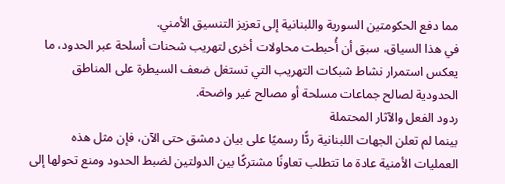مما دفع الحكومتين السورية واللبنانية إلى تعزيز التنسيق الأمني.
في هذا السياق، سبق أن أُحبطت محاولات أخرى لتهريب شحنات أسلحة عبر الحدود، ما يعكس استمرار نشاط شبكات التهريب التي تستغل ضعف السيطرة على المناطق الحدودية لصالح جماعات مسلحة أو مصالح غير واضحة.
ردود الفعل والآثار المحتملة
بينما لم تعلن الجهات اللبنانية ردًّا رسميًا على بيان دمشق حتى الآن، فإن مثل هذه العمليات الأمنية عادة ما تتطلب تعاونًا مشتركًا بين الدولتين لضبط الحدود ومنع تحولها إلى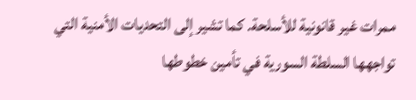ممرات غير قانونية للأسلحة. كما تشير إلى التحديات الأمنية التي تواجهها السلطة السورية في تأمين خطوطها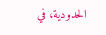الحدودية، في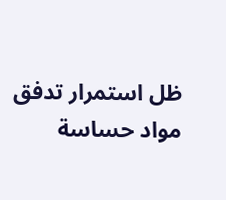ظل استمرار تدفق مواد حساسة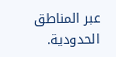عبر المناطق الحدودية.